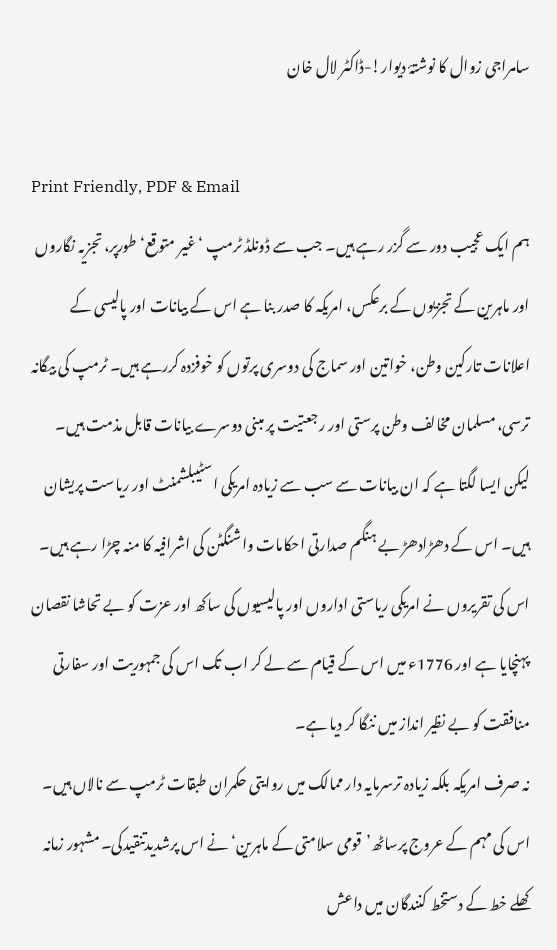سامراجی زوال کا نوشتۂ دیوار!-ڈاکٹر لال خان

Print Friendly, PDF & Email
ہم ایک عجیب دور سے گزر رہے ہیں۔ جب سے ڈونلڈ ٹرمپ ‘غیر متوقع‘ طورپر، تجزیہ نگاروں اور ماہرین کے تجزیوں کے برعکس، امریکہ کا صدر بنا ہے اس کے بیانات اور پالیسی کے اعلانات تارکین وطن، خواتین اور سماج کی دوسری پرتوں کو خوفزدہ کررہے ہیں۔ ٹرمپ کی بیگانہ ترسی، مسلمان مخالف وطن پرستی اور رجعتیت پر مبنی دوسرے بیانات قابل مذمت ہیں۔ لیکن ایسا لگتا ہے کہ ان بیانات سے سب سے زیادہ امریکی اسٹیبلشمنٹ اور ریاست پریشان ہیں۔ اس کے دھڑادھڑ بے ہنگم صدارتی احکامات واشنگٹن کی اشرافیہ کا منہ چڑا رہے ہیں۔ اس کی تقریروں نے امریکی ریاستی اداروں اور پالیسیوں کی ساکھ اور عزت کو بے تحاشا نقصان پہنچایا ہے اور 1776ء میں اس کے قیام سے لے کر اب تک اس کی جمہوریت اور سفارتی منافقت کو بے نظیر انداز میں ننگا کر دیا ہے۔
نہ صرف امریکہ بلکہ زیادہ ترسرمایہ دار ممالک میں روایتی حکمران طبقات ٹرمپ سے نالاں ہیں۔ اس کی مہم کے عروج پرساٹھ’قومی سلامتی کے ماہرین‘نے اس پرشدیدتنقیدکی۔ مشہور زمانہ کھلے خط کے دستخط کنندگان میں داعش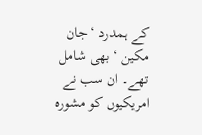کے ہمدرد ‘جان مکین ‘بھی شامل تھے۔ ان سب نے امریکیوں کو مشورہ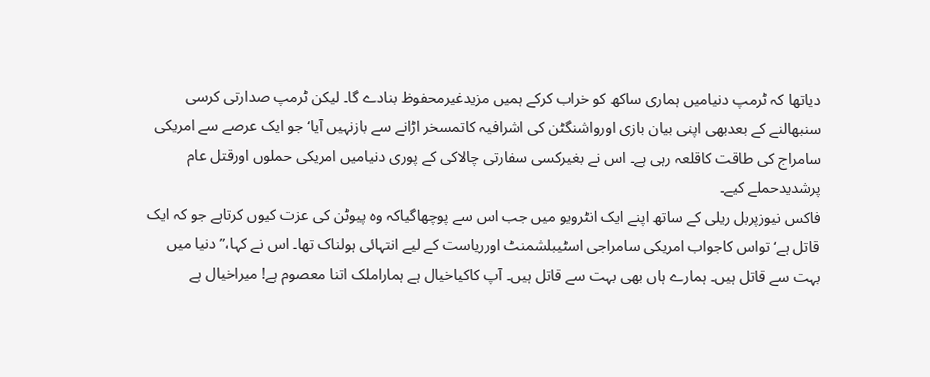دیاتھا کہ ٹرمپ دنیامیں ہماری ساکھ کو خراب کرکے ہمیں مزیدغیرمحفوظ بنادے گا۔ لیکن ٹرمپ صدارتی کرسی سنبھالنے کے بعدبھی اپنی بیان بازی اورواشنگٹن کی اشرافیہ کاتمسخر اڑانے سے بازنہیں آیا‘جو ایک عرصے سے امریکی سامراج کی طاقت کاقلعہ رہی ہے۔ اس نے بغیرکسی سفارتی چالاکی کے پوری دنیامیں امریکی حملوں اورقتل عام پرشدیدحملے کیے۔
فاکس نیوزپربل ریلی کے ساتھ اپنے ایک انٹرویو میں جب اس سے پوچھاگیاکہ وہ پیوٹن کی عزت کیوں کرتاہے جو کہ ایک قاتل ہے‘ تواس کاجواب امریکی سامراجی اسٹیبلشمنٹ اورریاست کے لیے انتہائی ہولناک تھا۔ اس نے کہا،”دنیا میں بہت سے قاتل ہیں۔ ہمارے ہاں بھی بہت سے قاتل ہیں۔ آپ کاکیاخیال ہے ہماراملک اتنا معصوم ہے! میراخیال ہے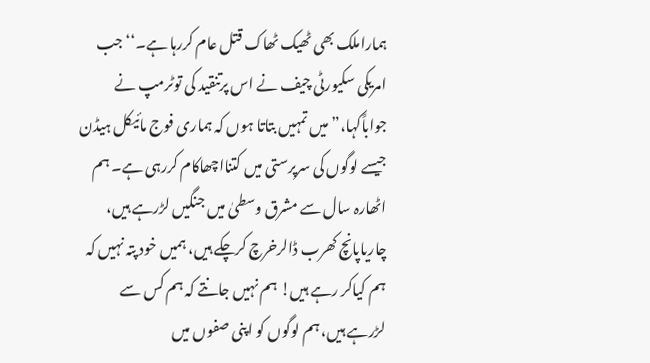ہماراملک بھی ٹھیک ٹھاک قتل عام کررہا ہے۔‘‘ جب امریکی سکیورٹی چیف نے اس پرتنقید کی توٹرمپ نے جواباًکہا،”میں تمہیں بتاتا ہوں کہ ہماری فوج مائیکل ہیڈن جیسے لوگوں کی سرپرستی میں کتنااچھاکام کررہی ہے۔ ہم اٹھارہ سال سے مشرق وسطیٰ میں جنگیں لڑرہے ہیں، چاریاپانچ کھرب ڈالرخرچ کرچکے ہیں، ہمیں خود پتہ نہیں کہ ہم کیاکر رہے ہیں! ہم نہیں جانتے کہ ہم کس سے لڑرہے ہیں، ہم لوگوں کو اپنی صفوں میں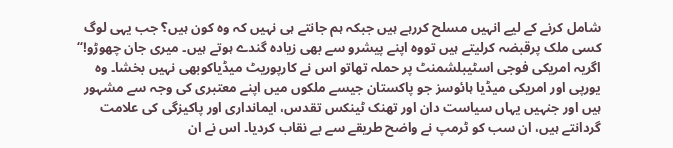شامل کرنے کے لیے انہیں مسلح کررہے ہیں جبکہ ہم جانتے ہی نہیں کہ وہ کون ہیں؟ جب یہی لوگ کسی ملک پرقبضہ کرلیتے ہیں تووہ اپنے پیشرو سے بھی زیادہ گندے ہوتے ہیں۔ میری جان چھوڑو!‘‘
اگریہ امریکی فوجی اسٹیبلشمنٹ پر حملہ تھاتو اس نے کارپوریٹ میڈیاکوبھی نہیں بخشا۔ وہ یورپی اور امریکی میڈیا ہائوسز جو پاکستان جیسے ملکوں میں اپنے معتبری کی وجہ سے مشہور ہیں اور جنہیں یہاں سیاست دان اور تھنک ٹینکس تقدس، ایمانداری اور پاکیزگی کی علامت گردانتے ہیں، ان سب کو ٹرمپ نے واضح طریقے سے بے نقاب کردیا۔ اس نے ان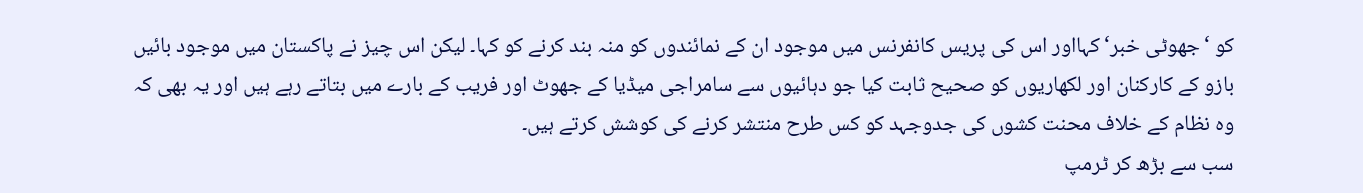کو ‘جھوٹی خبر‘ کہااور اس کی پریس کانفرنس میں موجود ان کے نمائندوں کو منہ بند کرنے کو کہا۔ لیکن اس چیز نے پاکستان میں موجود بائیں بازو کے کارکنان اور لکھاریوں کو صحیح ثابت کیا جو دہائیوں سے سامراجی میڈیا کے جھوٹ اور فریب کے بارے میں بتاتے رہے ہیں اور یہ بھی کہ وہ نظام کے خلاف محنت کشوں کی جدوجہد کو کس طرح منتشر کرنے کی کوشش کرتے ہیں۔
سب سے بڑھ کر ٹرمپ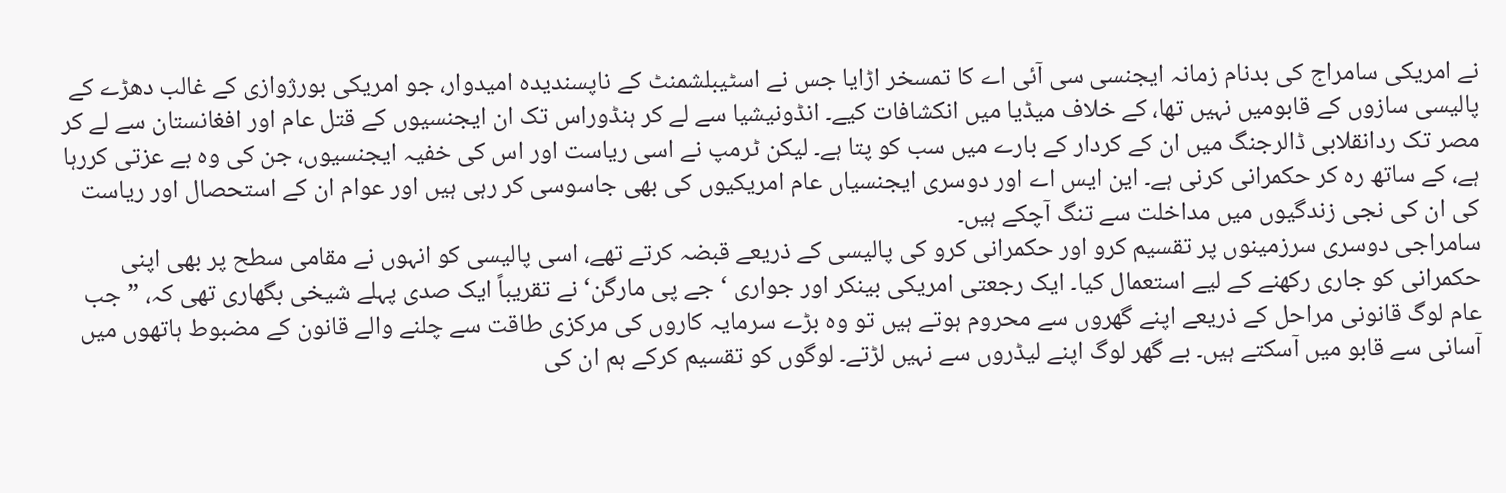نے امریکی سامراج کی بدنام زمانہ ایجنسی سی آئی اے کا تمسخر اڑایا جس نے اسٹیبلشمنٹ کے ناپسندیدہ امیدوار، جو امریکی بورژوازی کے غالب دھڑے کے پالیسی سازوں کے قابومیں نہیں تھا، کے خلاف میڈیا میں انکشافات کیے۔ انڈونیشیا سے لے کر ہنڈوراس تک ان ایجنسیوں کے قتل عام اور افغانستان سے لے کر مصر تک ردانقلابی ڈالرجنگ میں ان کے کردار کے بارے میں سب کو پتا ہے۔ لیکن ٹرمپ نے اسی ریاست اور اس کی خفیہ ایجنسیوں، جن کی وہ بے عزتی کررہا ہے، کے ساتھ رہ کر حکمرانی کرنی ہے۔ این ایس اے اور دوسری ایجنسیاں عام امریکیوں کی بھی جاسوسی کر رہی ہیں اور عوام ان کے استحصال اور ریاست کی ان کی نجی زندگیوں میں مداخلت سے تنگ آچکے ہیں۔
سامراجی دوسری سرزمینوں پر تقسیم کرو اور حکمرانی کرو کی پالیسی کے ذریعے قبضہ کرتے تھے، اسی پالیسی کو انہوں نے مقامی سطح پر بھی اپنی حکمرانی کو جاری رکھنے کے لیے استعمال کیا۔ ایک رجعتی امریکی بینکر اور جواری ‘جے پی مارگن‘ نے تقریباً ایک صدی پہلے شیخی بگھاری تھی کہ، ”جب عام لوگ قانونی مراحل کے ذریعے اپنے گھروں سے محروم ہوتے ہیں تو وہ بڑے سرمایہ کاروں کی مرکزی طاقت سے چلنے والے قانون کے مضبوط ہاتھوں میں آسانی سے قابو میں آسکتے ہیں۔ بے گھر لوگ اپنے لیڈروں سے نہیں لڑتے۔ لوگوں کو تقسیم کرکے ہم ان کی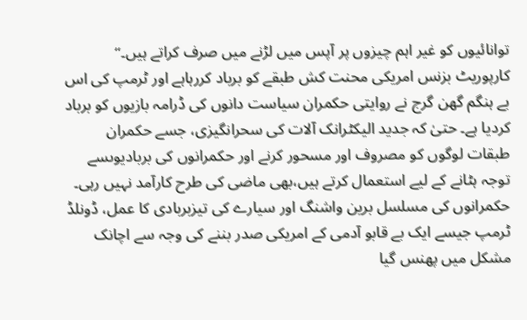توانائیوں کو غیر اہم چیزوں پر آپس میں لڑنے میں صرف کراتے ہیں۔‘‘
کارپوریٹ بزنس امریکی محنت کش طبقے کو برباد کررہاہے اور ٹرمپ کی اس بے ہنگم گھن گرج نے روایتی حکمران سیاست دانوں کی ڈرامہ بازیوں کو برباد کردیا ہے۔ حتیٰ کہ جدید الیکٹرانک آلات کی سحرانگیزی، جسے حکمران طبقات لوگوں کو مصروف اور مسحور کرنے اور حکمرانوں کی بربادیوںسے توجہ ہٹانے کے لیے استعمال کرتے ہیں،بھی ماضی کی طرح کارآمد نہیں رہی۔ حکمرانوں کی مسلسل برین واشنگ اور سیارے کی تیزبربادی کا عمل، ڈونلڈ ٹرمپ جیسے ایک بے قابو آدمی کے امریکی صدر بننے کی وجہ سے اچانک مشکل میں پھنس گیا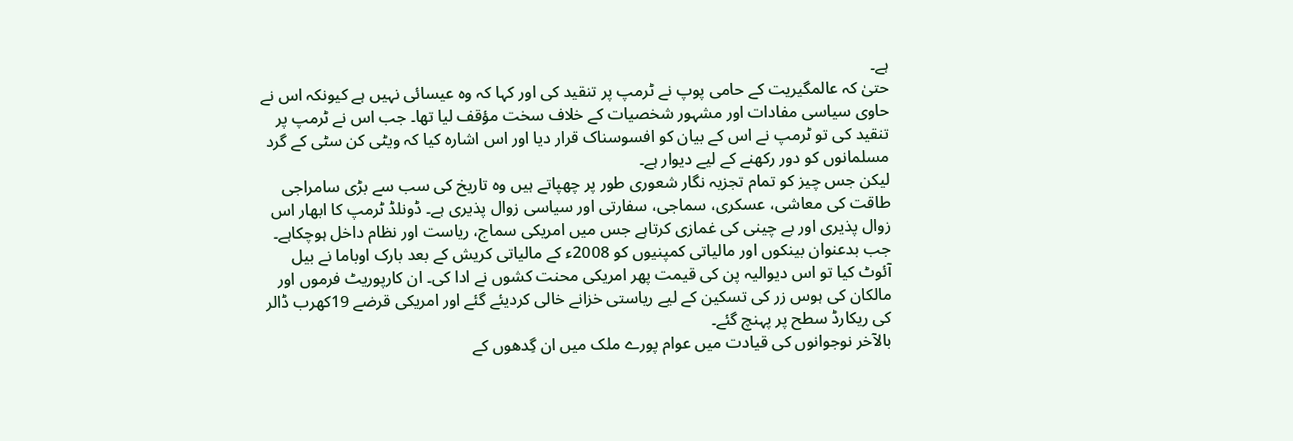ہے۔
حتیٰ کہ عالمگیریت کے حامی پوپ نے ٹرمپ پر تنقید کی اور کہا کہ وہ عیسائی نہیں ہے کیونکہ اس نے حاوی سیاسی مفادات اور مشہور شخصیات کے خلاف سخت مؤقف لیا تھا۔ جب اس نے ٹرمپ پر تنقید کی تو ٹرمپ نے اس کے بیان کو افسوسناک قرار دیا اور اس اشارہ کیا کہ ویٹی کن سٹی کے گرد مسلمانوں کو دور رکھنے کے لیے دیوار ہے۔
لیکن جس چیز کو تمام تجزیہ نگار شعوری طور پر چھپاتے ہیں وہ تاریخ کی سب سے بڑی سامراجی طاقت کی معاشی، عسکری، سماجی، سفارتی اور سیاسی زوال پذیری ہے۔ ڈونلڈ ٹرمپ کا ابھار اس زوال پذیری اور بے چینی کی غمازی کرتاہے جس میں امریکی سماج، ریاست اور نظام داخل ہوچکاہے۔ جب بدعنوان بینکوں اور مالیاتی کمپنیوں کو 2008ء کے مالیاتی کریش کے بعد بارک اوباما نے بیل آئوٹ کیا تو اس دیوالیہ پن کی قیمت پھر امریکی محنت کشوں نے ادا کی۔ ان کارپوریٹ فرموں اور مالکان کی ہوس زر کی تسکین کے لیے ریاستی خزانے خالی کردیئے گئے اور امریکی قرضے 19کھرب ڈالر کی ریکارڈ سطح پر پہنچ گئے۔
بالآخر نوجوانوں کی قیادت میں عوام پورے ملک میں ان گِدھوں کے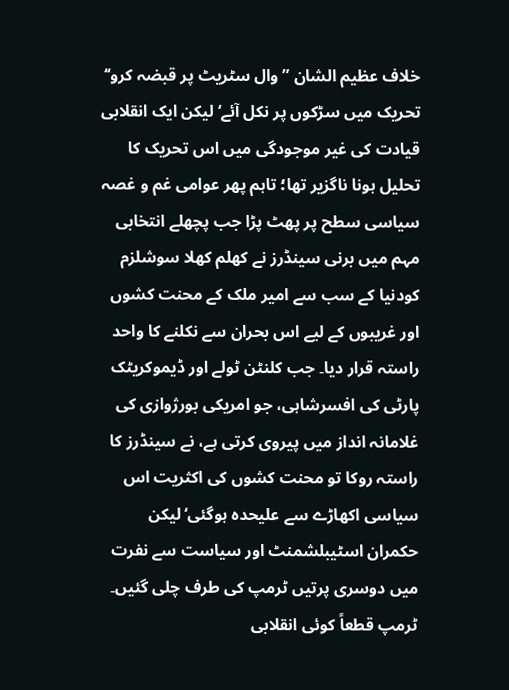خلاف عظیم الشان ”وال سٹریٹ پر قبضہ کرو‘‘ تحریک میں سڑکوں پر نکل آئے‘ لیکن ایک انقلابی قیادت کی غیر موجودگی میں اس تحریک کا تحلیل ہونا ناگزیر تھا؛ تاہم پھر عوامی غم و غصہ سیاسی سطح پر پھٹ پڑا جب پچھلے انتخابی مہم میں برنی سینڈرز نے کھلم کھلا سوشلزم کودنیا کے سب سے امیر ملک کے محنت کشوں اور غریبوں کے لیے اس بحران سے نکلنے کا واحد راستہ قرار دیا۔ جب کلنٹن ٹولے اور ڈیموکریٹک پارٹی کی افسرشاہی، جو امریکی بورژوازی کی غلامانہ انداز میں پیروی کرتی ہے، نے سینڈرز کا راستہ روکا تو محنت کشوں کی اکثریت اس سیاسی اکھاڑے سے علیحدہ ہوگئی‘ لیکن حکمران اسٹیبلشمنٹ اور سیاست سے نفرت میں دوسری پرتیں ٹرمپ کی طرف چلی گئیں۔
ٹرمپ قطعاً کوئی انقلابی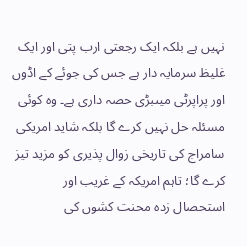نہیں ہے بلکہ ایک رجعتی ارب پتی اور ایک غلیظ سرمایہ دار ہے جس کی جوئے کے اڈوں اور پراپرٹی میںبڑی حصہ داری ہے۔ وہ کوئی مسئلہ حل نہیں کرے گا بلکہ شاید امریکی سامراج کی تاریخی زوال پذیری کو مزید تیز کرے گا؛ تاہم امریکہ کے غریب اور استحصال زدہ محنت کشوں کی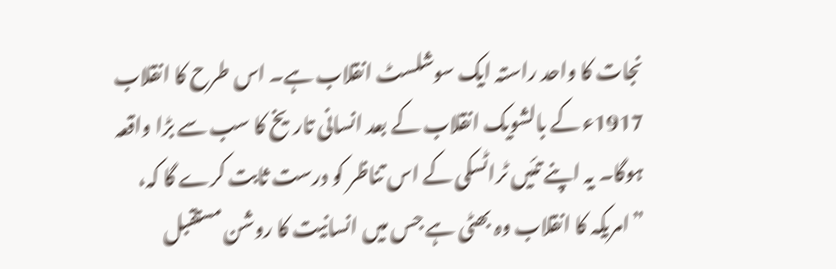نجات کا واحد راستہ ایک سوشلسٹ انقلاب ہے۔ اس طرح کا انقلاب 1917ء کے بالشویک انقلاب کے بعد انسانی تاریخ کا سب سے بڑا واقعہ ہوگا۔ یہ اپنے تئیں ٹراٹسکی کے اس تناظر کو درست ثابت کرے گا کہ، ”امریکہ کا انقلاب وہ بھٹی ہے جس میں انسانیت کا روشن مستقبل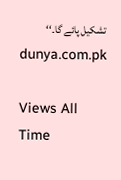تشکیل پائے گا۔‘‘
dunya.com.pk

Views All Time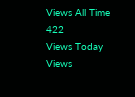Views All Time
422
Views Today
Views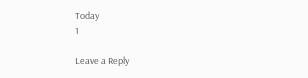Today
1

Leave a Reply